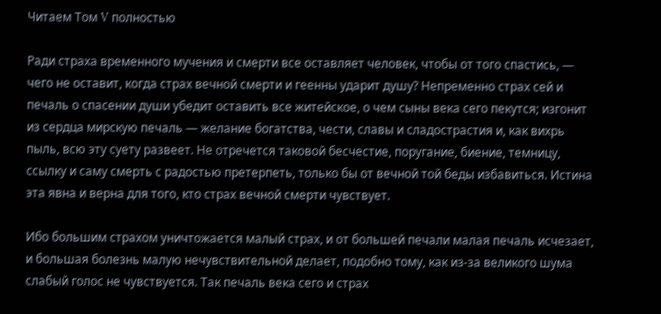Читаем Том V полностью

Ради страха временного мучения и смерти все оставляет человек, чтобы от того спастись, — чего не оставит, когда страх вечной смерти и геенны ударит душу? Непременно страх сей и печаль о спасении души убедит оставить все житейское, о чем сыны века сего пекутся; изгонит из сердца мирскую печаль — желание богатства, чести, славы и сладострастия и, как вихрь пыль, всю эту суету развеет. Не отречется таковой бесчестие, поругание, биение, темницу, ссылку и саму смерть с радостью претерпеть, только бы от вечной той беды избавиться. Истина эта явна и верна для того, кто страх вечной смерти чувствует.

Ибо большим страхом уничтожается малый страх, и от большей печали малая печаль исчезает, и большая болезнь малую нечувствительной делает, подобно тому, как из-за великого шума слабый голос не чувствуется. Так печаль века сего и страх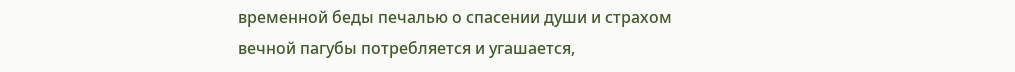временной беды печалью о спасении души и страхом вечной пагубы потребляется и угашается,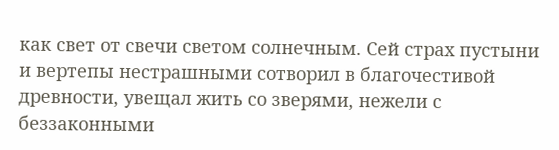как свет от свечи светом солнечным. Сей страх пустыни и вертепы нестрашными сотворил в благочестивой древности, увещал жить со зверями, нежели с беззаконными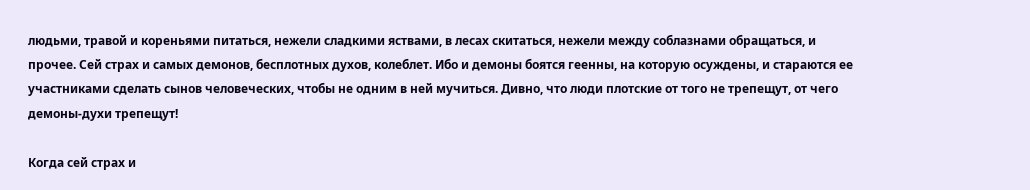людьми, травой и кореньями питаться, нежели сладкими яствами, в лесах скитаться, нежели между соблазнами обращаться, и прочее. Сей страх и самых демонов, бесплотных духов, колеблет. Ибо и демоны боятся геенны, на которую осуждены, и стараются ее участниками сделать сынов человеческих, чтобы не одним в ней мучиться. Дивно, что люди плотские от того не трепещут, от чего демоны-духи трепещут!

Когда сей страх и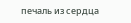печаль из сердца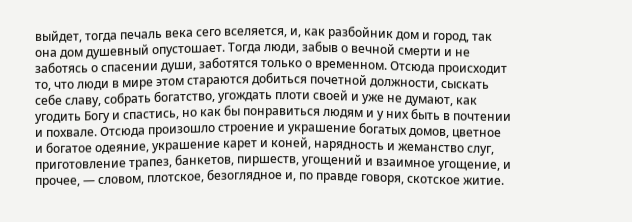выйдет, тогда печаль века сего вселяется, и, как разбойник дом и город, так она дом душевный опустошает. Тогда люди, забыв о вечной смерти и не заботясь о спасении души, заботятся только о временном. Отсюда происходит то, что люди в мире этом стараются добиться почетной должности, сыскать себе славу, собрать богатство, угождать плоти своей и уже не думают, как угодить Богу и спастись, но как бы понравиться людям и у них быть в почтении и похвале. Отсюда произошло строение и украшение богатых домов, цветное и богатое одеяние, украшение карет и коней, нарядность и жеманство слуг, приготовление трапез, банкетов, пиршеств, угощений и взаимное угощение, и прочее, — словом, плотское, безоглядное и, по правде говоря, скотское житие.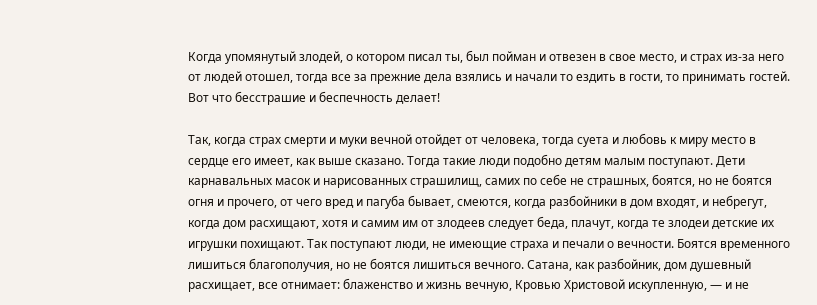Когда упомянутый злодей, о котором писал ты, был пойман и отвезен в свое место, и страх из-за него от людей отошел, тогда все за прежние дела взялись и начали то ездить в гости, то принимать гостей. Вот что бесстрашие и беспечность делает!

Так, когда страх смерти и муки вечной отойдет от человека, тогда суета и любовь к миру место в сердце его имеет, как выше сказано. Тогда такие люди подобно детям малым поступают. Дети карнавальных масок и нарисованных страшилищ, самих по себе не страшных, боятся, но не боятся огня и прочего, от чего вред и пагуба бывает, смеются, когда разбойники в дом входят, и небрегут, когда дом расхищают, хотя и самим им от злодеев следует беда, плачут, когда те злодеи детские их игрушки похищают. Так поступают люди, не имеющие страха и печали о вечности. Боятся временного лишиться благополучия, но не боятся лишиться вечного. Сатана, как разбойник, дом душевный расхищает, все отнимает: блаженство и жизнь вечную, Кровью Христовой искупленную, — и не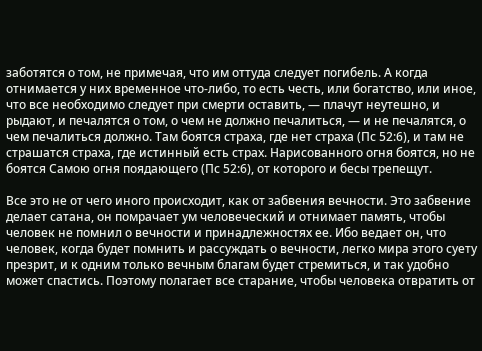заботятся о том, не примечая, что им оттуда следует погибель. А когда отнимается у них временное что-либо, то есть честь, или богатство, или иное, что все необходимо следует при смерти оставить, — плачут неутешно, и рыдают, и печалятся о том, о чем не должно печалиться, — и не печалятся, о чем печалиться должно. Там боятся страха, где нет страха (Пс 52:6), и там не страшатся страха, где истинный есть страх. Нарисованного огня боятся, но не боятся Самою огня поядающего (Пс 52:6), от которого и бесы трепещут.

Все это не от чего иного происходит, как от забвения вечности. Это забвение делает сатана, он помрачает ум человеческий и отнимает память, чтобы человек не помнил о вечности и принадлежностях ее. Ибо ведает он, что человек, когда будет помнить и рассуждать о вечности, легко мира этого суету презрит, и к одним только вечным благам будет стремиться, и так удобно может спастись. Поэтому полагает все старание, чтобы человека отвратить от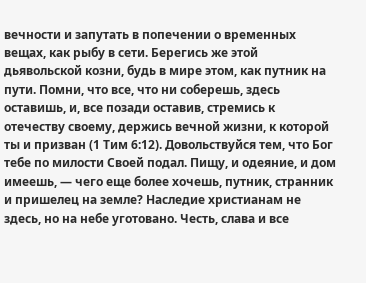вечности и запутать в попечении о временных вещах, как рыбу в сети. Берегись же этой дьявольской козни, будь в мире этом, как путник на пути. Помни, что все, что ни соберешь, здесь оставишь, и, все позади оставив, стремись к отечеству своему, держись вечной жизни, к которой ты и призван (1 Тим 6:12). Довольствуйся тем, что Бог тебе по милости Своей подал. Пищу, и одеяние, и дом имеешь, — чего еще более хочешь, путник, странник и пришелец на земле? Наследие христианам не здесь, но на небе уготовано. Честь, слава и все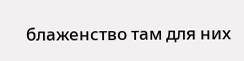блаженство там для них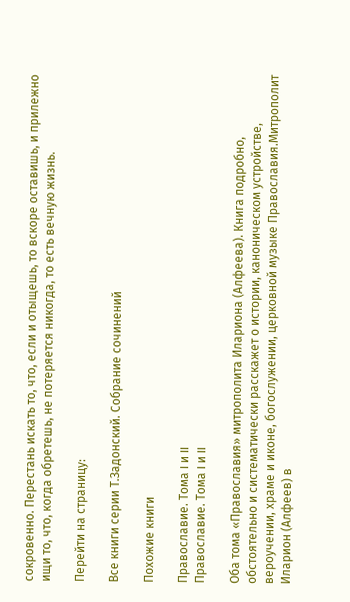сокровенно. Перестань искать то, что, если и отыщешь, то вскоре оставишь, и прилежно ищи то, что, когда обретешь, не потеряется никогда, то есть вечную жизнь.

Перейти на страницу:

Все книги серии Т.Задонский. Собрание сочинений

Похожие книги

Православие. Тома I и II
Православие. Тома I и II

Оба тома «Православия» митрополита Илариона (Алфеева). Книга подробно, обстоятельно и систематически расскажет о истории, каноническом устройстве, вероучении, храме и иконе, богослужении, церковной музыке Православия.Митрополит Иларион (Алфеев) в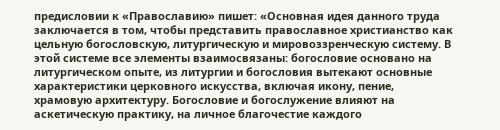предисловии к «Православию» пишет: «Основная идея данного труда заключается в том, чтобы представить православное христианство как цельную богословскую, литургическую и мировоззренческую систему. В этой системе все элементы взаимосвязаны: богословие основано на литургическом опыте, из литургии и богословия вытекают основные характеристики церковного искусства, включая икону, пение, храмовую архитектуру. Богословие и богослужение влияют на аскетическую практику, на личное благочестие каждого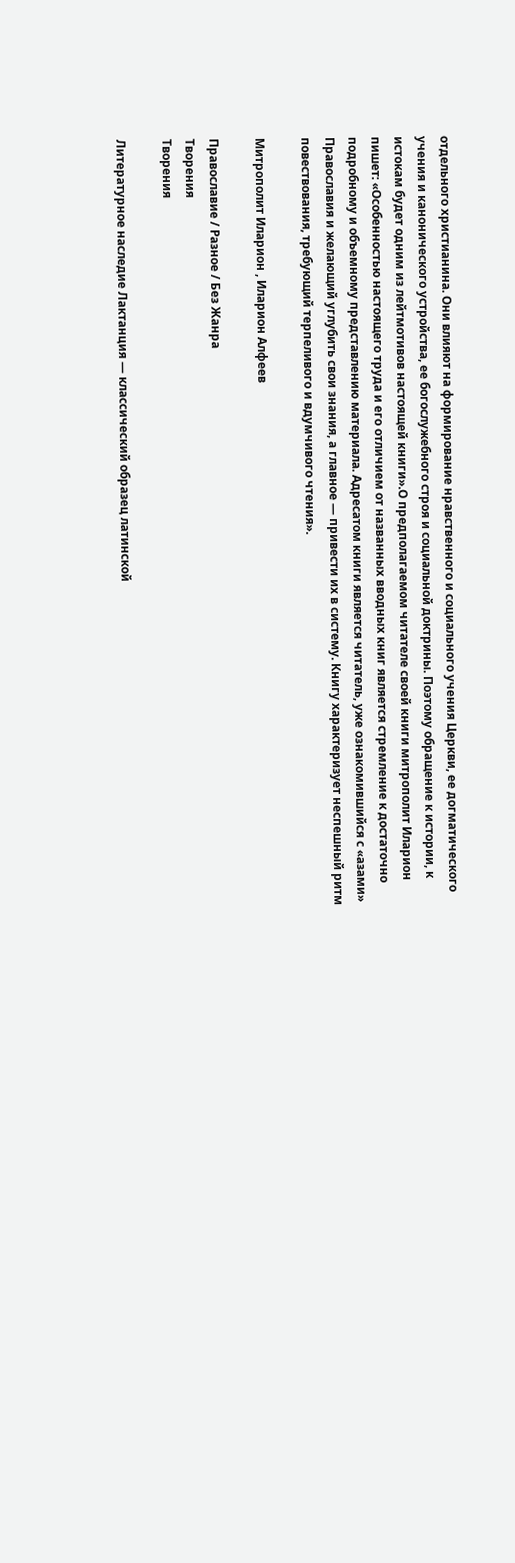отдельного христианина. Они влияют на формирование нравственного и социального учения Церкви, ее догматического учения и канонического устройства, ее богослужебного строя и социальной доктрины. Поэтому обращение к истории, к истокам будет одним из лейтмотивов настоящей книги».О предполагаемом читателе своей книги митрополит Иларион пишет: «Особенностью настоящего труда и его отличием от названных вводных книг является стремление к достаточно подробному и объемному представлению материала. Адресатом книги является читатель, уже ознакомившийся с «азами» Православия и желающий углубить свои знания, а главное — привести их в систему. Книгу характеризует неспешный ритм повествования, требующий терпеливого и вдумчивого чтения».

Митрополит Иларион , Иларион Алфеев

Православие / Разное / Без Жанра
Творения
Творения

Литературное наследие Лактанция — классический образец латинской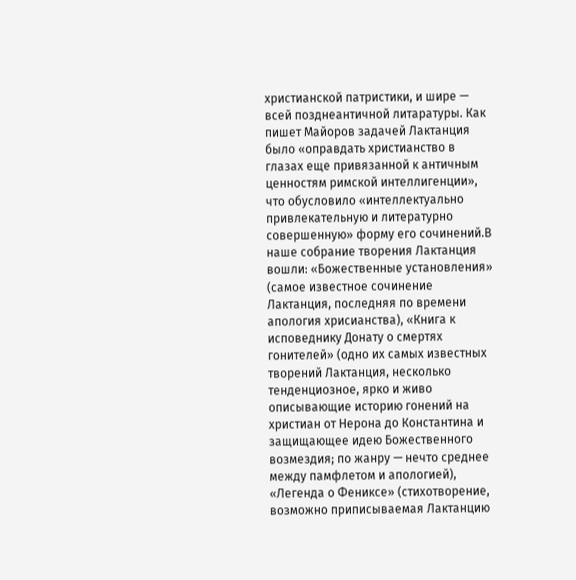христианской патристики, и шире — всей позднеантичной литаратуры. Как пишет Майоров задачей Лактанция было «оправдать христианство в глазах еще привязанной к античным ценностям римской интеллигенции», что обусловило «интеллектуально привлекательную и литературно совершенную» форму его сочинений.В наше собрание творения Лактанция вошли: «Божественные установления» (самое известное сочинение Лактанция, последняя по времени апология хрисианства), «Книга к исповеднику Донату о смертях гонителей» (одно их самых известных творений Лактанция, несколько тенденциозное, ярко и живо описывающие историю гонений на христиан от Нерона до Константина и защищающее идею Божественного возмездия; по жанру — нечто среднее между памфлетом и апологией), «Легенда о Фениксе» (стихотворение, возможно приписываемая Лактанцию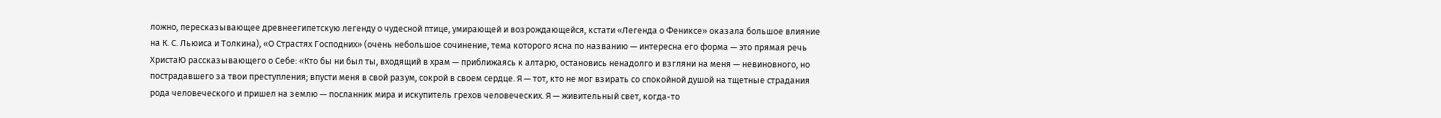ложно, пересказывающее древнеегипетскую легенду о чудесной птице, умирающей и возрождающейся, кстати «Легенда о Фениксе» оказала большое влияние на К. С. Льюиса и Толкина), «О Страстях Господних» (очень небольшое сочинение, тема которого ясна по названию — интересна его форма — это прямая речь ХристаЮ рассказывающего о Себе: «Кто бы ни был ты, входящий в храм — приближаясь к алтарю, остановись ненадолго и взгляни на меня — невиновного, но пострадавшего за твои преступления; впусти меня в свой разум, сокрой в своем сердце. Я — тот, кто не мог взирать со спокойной душой на тщетные страдания рода человеческого и пришел на землю — посланник мира и искупитель грехов человеческих. Я — живительный свет, когда-то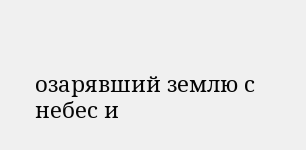озарявший землю с небес и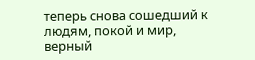теперь снова сошедший к людям, покой и мир, верный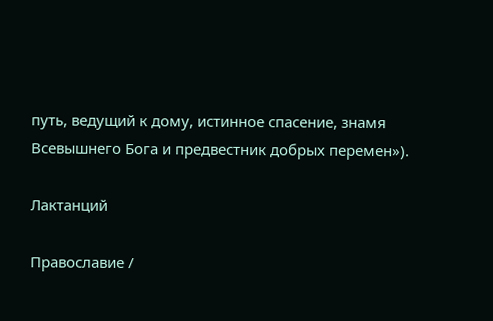путь, ведущий к дому, истинное спасение, знамя Всевышнего Бога и предвестник добрых перемен»).

Лактанций

Православие /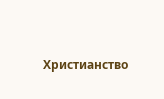Христианство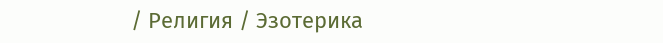/ Религия / Эзотерика